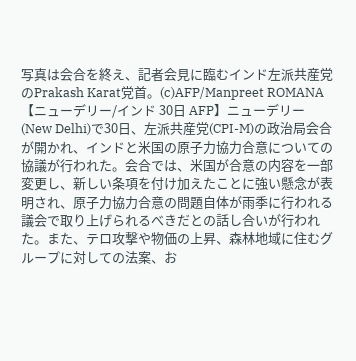写真は会合を終え、記者会見に臨むインド左派共産党のPrakash Karat党首。(c)AFP/Manpreet ROMANA
【ニューデリー/インド 30日 AFP】ニューデリー(New Delhi)で30日、左派共産党(CPI-M)の政治局会合が開かれ、インドと米国の原子力協力合意についての協議が行われた。会合では、米国が合意の内容を一部変更し、新しい条項を付け加えたことに強い懸念が表明され、原子力協力合意の問題自体が雨季に行われる議会で取り上げられるべきだとの話し合いが行われた。また、テロ攻撃や物価の上昇、森林地域に住むグループに対しての法案、お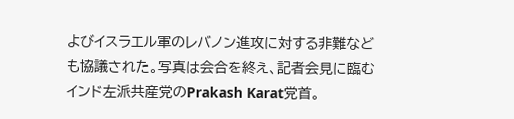よびイスラエル軍のレバノン進攻に対する非難なども協議された。写真は会合を終え、記者会見に臨むインド左派共産党のPrakash Karat党首。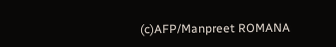(c)AFP/Manpreet ROMANA